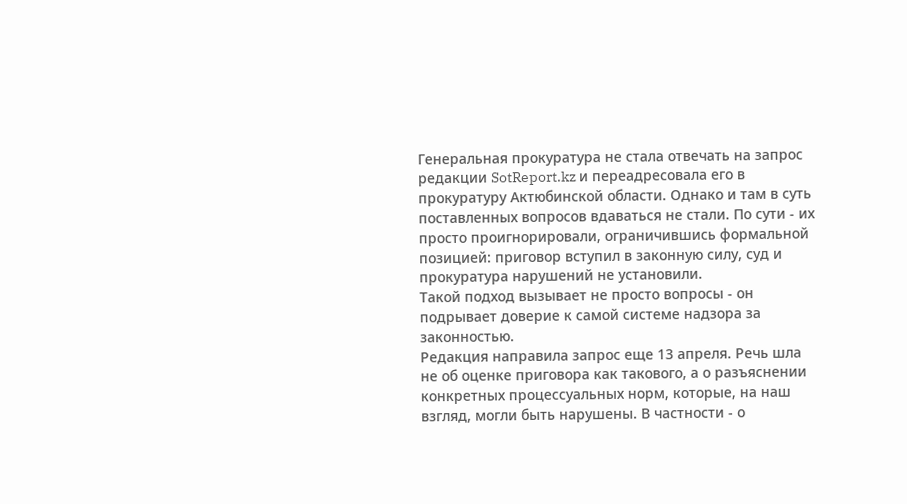Генеральная прокуратура не стала отвечать на запрос редакции SotReport.kz и переадресовала его в прокуратуру Актюбинской области. Однако и там в суть поставленных вопросов вдаваться не стали. По сути - их просто проигнорировали, ограничившись формальной позицией: приговор вступил в законную силу, суд и прокуратура нарушений не установили.
Такой подход вызывает не просто вопросы - он подрывает доверие к самой системе надзора за законностью.
Редакция направила запрос еще 13 апреля. Речь шла не об оценке приговора как такового, а о разъяснении конкретных процессуальных норм, которые, на наш взгляд, могли быть нарушены. В частности - о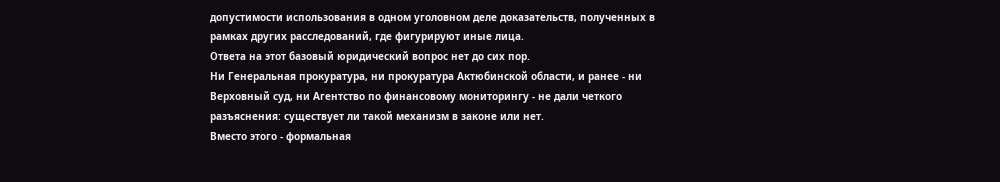допустимости использования в одном уголовном деле доказательств, полученных в рамках других расследований, где фигурируют иные лица.
Ответа на этот базовый юридический вопрос нет до сих пор.
Ни Генеральная прокуратура, ни прокуратура Актюбинской области, и ранее - ни Верховный суд, ни Агентство по финансовому мониторингу - не дали четкого разъяснения: существует ли такой механизм в законе или нет.
Вместо этого - формальная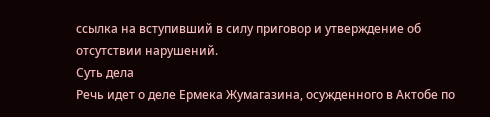ссылка на вступивший в силу приговор и утверждение об отсутствии нарушений.
Суть дела
Речь идет о деле Ермека Жумагазина, осужденного в Актобе по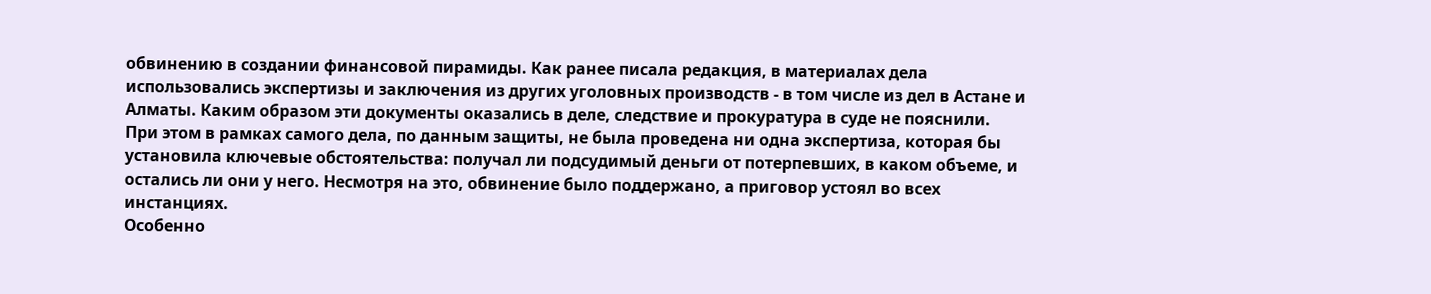обвинению в создании финансовой пирамиды. Как ранее писала редакция, в материалах дела использовались экспертизы и заключения из других уголовных производств - в том числе из дел в Астане и Алматы. Каким образом эти документы оказались в деле, следствие и прокуратура в суде не пояснили.
При этом в рамках самого дела, по данным защиты, не была проведена ни одна экспертиза, которая бы установила ключевые обстоятельства: получал ли подсудимый деньги от потерпевших, в каком объеме, и остались ли они у него. Несмотря на это, обвинение было поддержано, а приговор устоял во всех инстанциях.
Особенно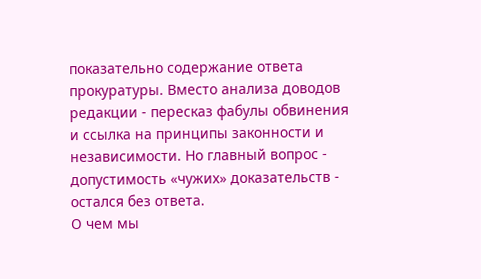показательно содержание ответа прокуратуры. Вместо анализа доводов редакции - пересказ фабулы обвинения и ссылка на принципы законности и независимости. Но главный вопрос - допустимость «чужих» доказательств - остался без ответа.
О чем мы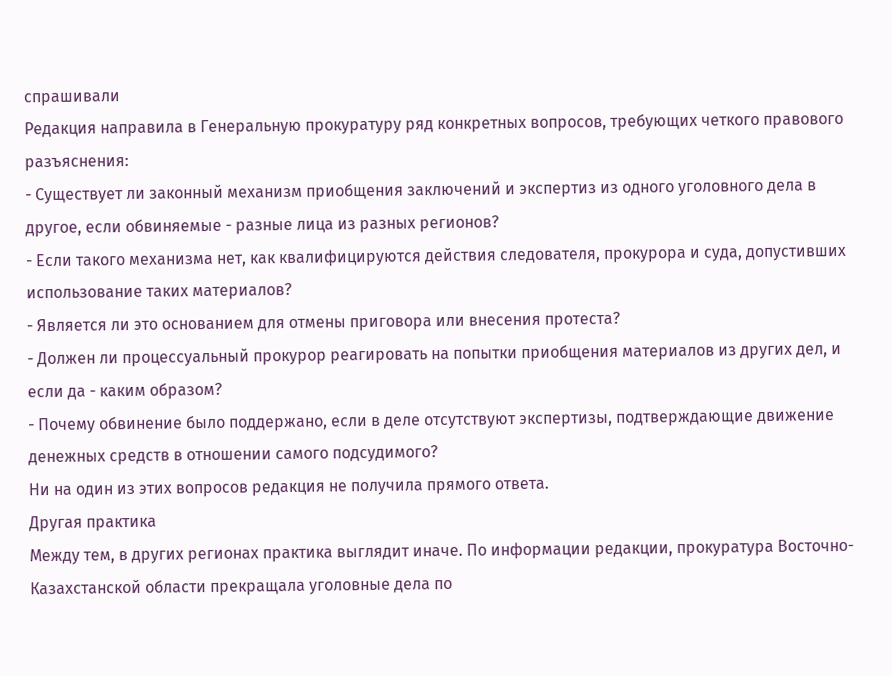спрашивали
Редакция направила в Генеральную прокуратуру ряд конкретных вопросов, требующих четкого правового разъяснения:
- Существует ли законный механизм приобщения заключений и экспертиз из одного уголовного дела в другое, если обвиняемые - разные лица из разных регионов?
- Если такого механизма нет, как квалифицируются действия следователя, прокурора и суда, допустивших использование таких материалов?
- Является ли это основанием для отмены приговора или внесения протеста?
- Должен ли процессуальный прокурор реагировать на попытки приобщения материалов из других дел, и если да - каким образом?
- Почему обвинение было поддержано, если в деле отсутствуют экспертизы, подтверждающие движение денежных средств в отношении самого подсудимого?
Ни на один из этих вопросов редакция не получила прямого ответа.
Другая практика
Между тем, в других регионах практика выглядит иначе. По информации редакции, прокуратура Восточно-Казахстанской области прекращала уголовные дела по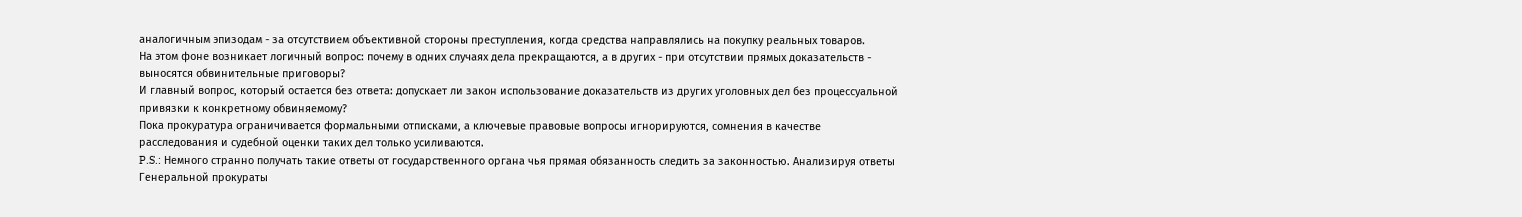аналогичным эпизодам - за отсутствием объективной стороны преступления, когда средства направлялись на покупку реальных товаров.
На этом фоне возникает логичный вопрос: почему в одних случаях дела прекращаются, а в других - при отсутствии прямых доказательств - выносятся обвинительные приговоры?
И главный вопрос, который остается без ответа: допускает ли закон использование доказательств из других уголовных дел без процессуальной привязки к конкретному обвиняемому?
Пока прокуратура ограничивается формальными отписками, а ключевые правовые вопросы игнорируются, сомнения в качестве расследования и судебной оценки таких дел только усиливаются.
P.S.: Немного странно получать такие ответы от государственного органа чья прямая обязанность следить за законностью. Анализируя ответы Генеральной прокураты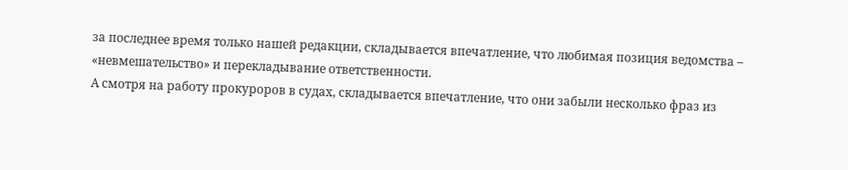за последнее время только нашей редакции, складывается впечатление, что любимая позиция ведомства – «невмешательство» и перекладывание ответственности.
А смотря на работу прокуроров в судах, складывается впечатление, что они забыли несколько фраз из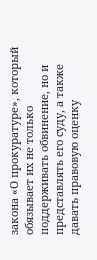закона «О прокуратуре», который обязывает их не только поддерживать обвинение, но и представлять его суду, а также давать правовую оценку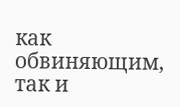как обвиняющим, так и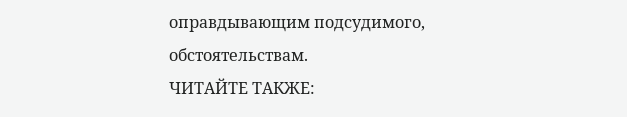оправдывающим подсудимого, обстоятельствам.
ЧИТАЙТЕ ТАКЖЕ: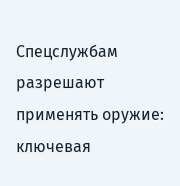Спецслужбам разрешают применять оружие: ключевая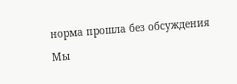норма прошла без обсуждения
Мы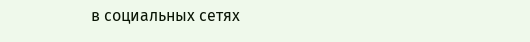в социальных сетях